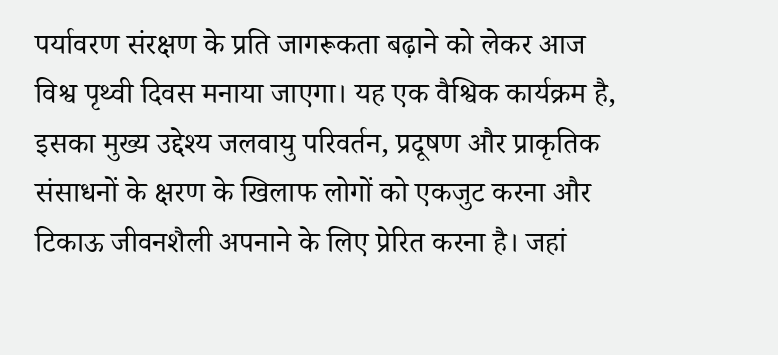पर्यावरण संरक्षण के प्रति जागरूकता बढ़ाने को लेकर आज विश्व पृथ्वी दिवस मनाया जाएगा। यह एक वैश्विक कार्यक्रम है, इसका मुख्य उद्देश्य जलवायु परिवर्तन, प्रदूषण और प्राकृतिक संसाधनों के क्षरण के खिलाफ लोगों को एकजुट करना और टिकाऊ जीवनशैली अपनाने के लिए प्रेरित करना है। जहां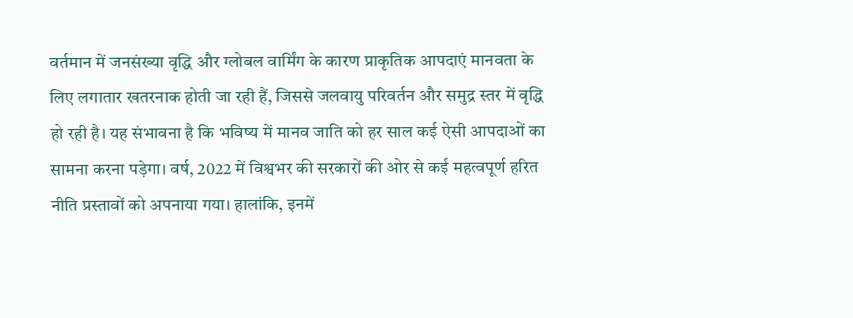वर्तमान में जनसंख्या वृद्धि और ग्लोबल वार्मिंग के कारण प्राकृतिक आपदाएं मानवता के लिए लगातार खतरनाक होती जा रही हैं, जिससे जलवायु परिवर्तन और समुद्र स्तर में वृद्धि हो रही है। यह संभावना है कि भविष्य में मानव जाति को हर साल कई ऐसी आपदाओं का सामना करना पड़ेगा। वर्ष, 2022 में विश्वभर की सरकारों की ओर से कई महत्वपूर्ण हरित नीति प्रस्तावों को अपनाया गया। हालांकि, इनमें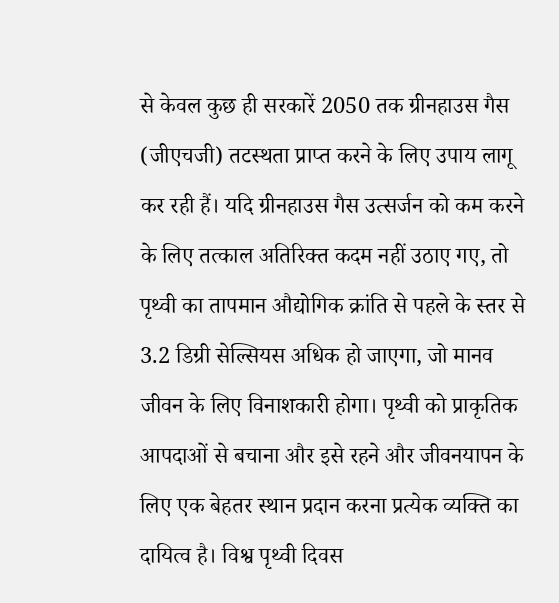से केवल कुछ ही सरकारें 2050 तक ग्रीनहाउस गैस (जीएचजी) तटस्थता प्राप्त करने के लिए उपाय लागू कर रही हैं। यदि ग्रीनहाउस गैस उत्सर्जन को कम करने के लिए तत्काल अतिरिक्त कदम नहीं उठाए गए, तो पृथ्वी का तापमान औद्योगिक क्रांति से पहले के स्तर से 3.2 डिग्री सेल्सियस अधिक हो जाएगा, जो मानव जीवन के लिए विनाशकारी होगा। पृथ्वी को प्राकृतिक आपदाओं से बचाना और इसे रहने और जीवनयापन के लिए एक बेहतर स्थान प्रदान करना प्रत्येक व्यक्ति का दायित्व है। विश्व पृथ्वी दिवस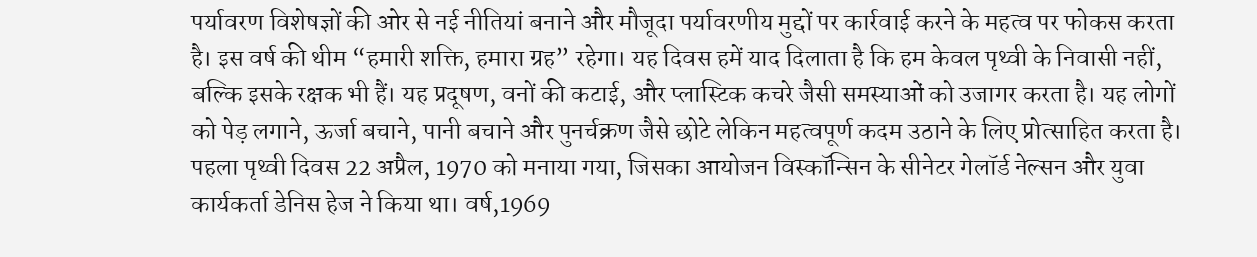पर्यावरण विशेषज्ञों की ओर से नई नीतियां बनाने और मौजूदा पर्यावरणीय मुद्दों पर कार्रवाई करने के महत्व पर फोकस करता है। इस वर्ष की थीम “हमारी शक्ति, हमारा ग्रह” रहेगा। यह दिवस हमें याद दिलाता है कि हम केवल पृथ्वी के निवासी नहीं, बल्कि इसके रक्षक भी हैं। यह प्रदूषण, वनों की कटाई, और प्लास्टिक कचरे जैसी समस्याओं को उजागर करता है। यह लोगों को पेड़ लगाने, ऊर्जा बचाने, पानी बचाने और पुनर्चक्रण जैसे छोटे लेकिन महत्वपूर्ण कदम उठाने के लिए प्रोत्साहित करता है। पहला पृथ्वी दिवस 22 अप्रैल, 1970 को मनाया गया, जिसका आयोजन विस्कॉन्सिन के सीनेटर गेलॉर्ड नेल्सन और युवा कार्यकर्ता डेनिस हेज ने किया था। वर्ष,1969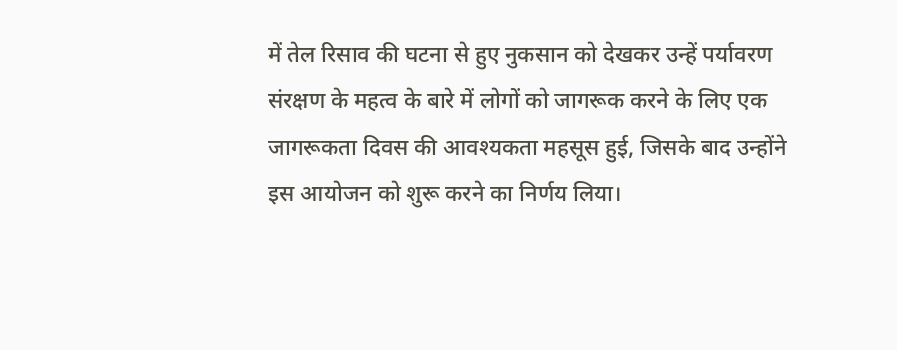में तेल रिसाव की घटना से हुए नुकसान को देखकर उन्हें पर्यावरण संरक्षण के महत्व के बारे में लोगों को जागरूक करने के लिए एक जागरूकता दिवस की आवश्यकता महसूस हुई, जिसके बाद उन्होंने इस आयोजन को शुरू करने का निर्णय लिया।